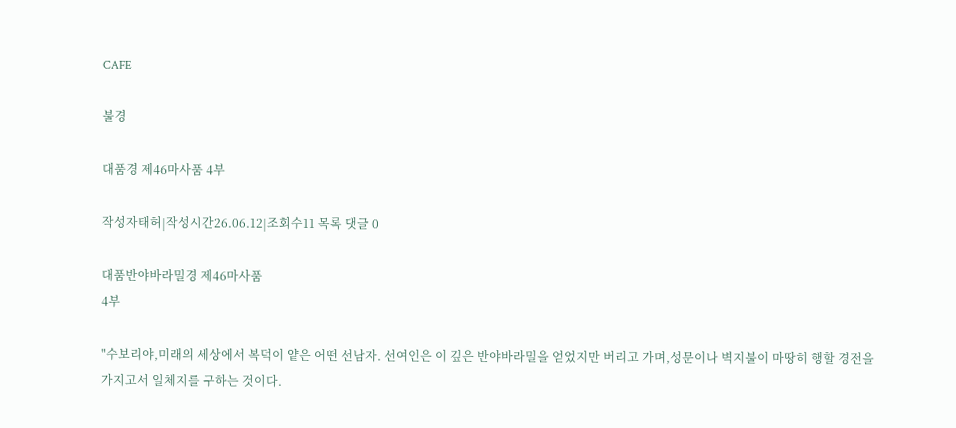CAFE

불경

대품경 제46마사품 4부

작성자태허|작성시간26.06.12|조회수11 목록 댓글 0

대품반야바라밀경 제46마사품
4부

"수보리야,미래의 세상에서 복덕이 얕은 어떤 선남자. 선여인은 이 깊은 반야바라밀을 얻었지만 버리고 가며,성문이나 벽지불이 마땅히 행할 경전을 가지고서 일체지를 구하는 것이다.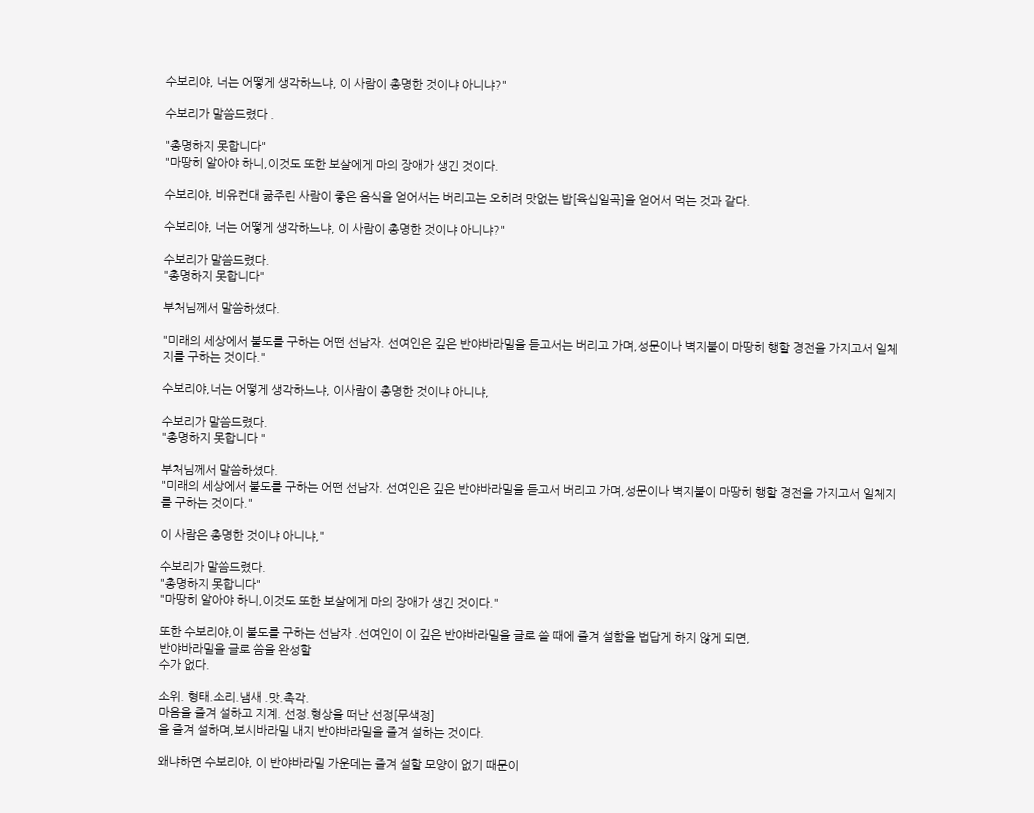수보리야, 너는 어떻게 생각하느냐, 이 사람이 총명한 것이냐 아니냐?"

수보리가 말씀드렸다 .

"총명하지 못합니다"
"마땅히 알아야 하니,이것도 또한 보살에게 마의 장애가 생긴 것이다.

수보리야, 비유컨대 굶주린 사람이 좋은 음식을 얻어서는 버리고는 오히려 맛없는 밥[육십일곡]을 얻어서 먹는 것과 같다.

수보리야, 너는 어떻게 생각하느냐, 이 사람이 총명한 것이냐 아니냐?"

수보리가 말씀드렸다.
"총명하지 못합니다"

부처님께서 말씀하셨다.

"미래의 세상에서 불도를 구하는 어떤 선남자. 선여인은 깊은 반야바라밀을 듣고서는 버리고 가며,성문이나 벽지불이 마땅히 행할 경전을 가지고서 일체지를 구하는 것이다."

수보리야,너는 어떻게 생각하느냐, 이사람이 총명한 것이냐 아니냐,

수보리가 말씀드렸다.
"총명하지 못합니다 "

부처님께서 말씀하셨다.
"미래의 세상에서 불도를 구하는 어떤 선남자. 선여인은 깊은 반야바라밀을 듣고서 버리고 가며,성문이나 벽지불이 마땅히 행할 경전을 가지고서 일체지를 구하는 것이다."

이 사람은 총명한 것이냐 아니냐,"

수보리가 말씀드렸다.
"총명하지 못합니다"
"마땅히 알아야 하니,이것도 또한 보살에게 마의 장애가 생긴 것이다."

또한 수보리야,이 불도를 구하는 선남자 .선여인이 이 깊은 반야바라밀을 글로 쓸 때에 즐겨 설함을 법답게 하지 않게 되면,
반야바라밀을 글로 씀을 완성할
수가 없다.

소위. 형태.소리.냄새 .맛.촉각.
마음을 즐겨 설하고 지계. 선정.형상을 떠난 선정[무색정]
을 즐겨 설하며,보시바라밀 내지 반야바라밀을 즐겨 설하는 것이다.

왜냐하면 수보리야, 이 반야바라밀 가운데는 즐겨 설할 모양이 없기 때문이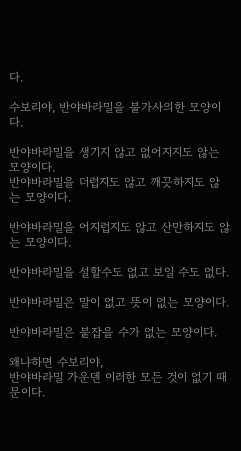다.

수보리야, 반야바라밀을 불가사의한 모양이다.

반야바라밀을 생기지 않고 없어지지도 않는 모양이다.
반야바라밀을 더럽지도 않고 깨끗하지도 않는 모양이다.

반야바라밀을 어지럽지도 않고 산만하지도 않는 모양이다.

반야바라밀을 설할수도 없고 보일 수도 없다.

반야바라밀은 말이 없고 뜻이 없는 모양이다.

반야바라밀은 붙잡을 수가 없는 모양이다.

왜냐하면 수보리야,
반야바라밀 가운덴 이러한 모든 것이 없기 때문이다.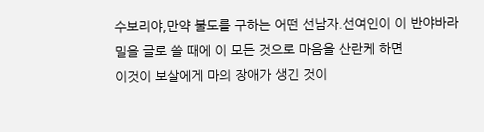수보리야,만약 불도를 구하는 어떤 선남자.선여인이 이 반야바라밀을 글로 쓸 때에 이 모든 것으로 마음을 산란케 하면
이것이 보살에게 마의 장애가 생긴 것이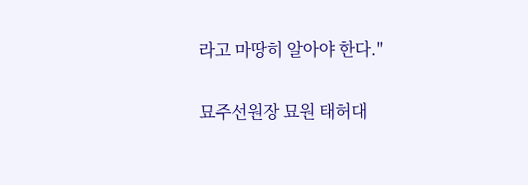라고 마땅히 알아야 한다."

묘주선원장 묘원 태허대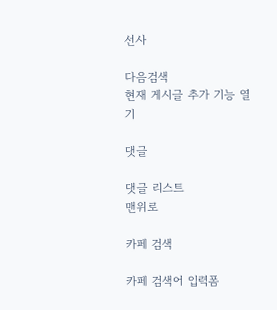선사

다음검색
현재 게시글 추가 기능 열기

댓글

댓글 리스트
맨위로

카페 검색

카페 검색어 입력폼